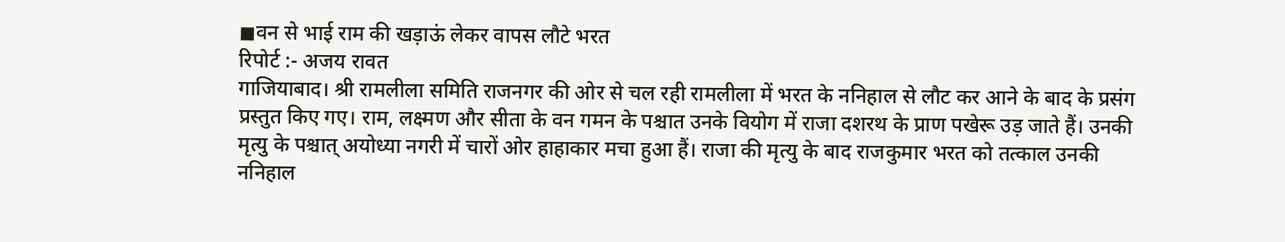◼वन से भाई राम की खड़ाऊं लेकर वापस लौटे भरत
रिपोर्ट :- अजय रावत
गाजियाबाद। श्री रामलीला समिति राजनगर की ओर से चल रही रामलीला में भरत के ननिहाल से लौट कर आने के बाद के प्रसंग प्रस्तुत किए गए। राम, लक्ष्मण और सीता के वन गमन के पश्चात उनके वियोग में राजा दशरथ के प्राण पखेरू उड़ जाते हैं। उनकी मृत्यु के पश्चात् अयोध्या नगरी में चारों ओर हाहाकार मचा हुआ हैं। राजा की मृत्यु के बाद राजकुमार भरत को तत्काल उनकी ननिहाल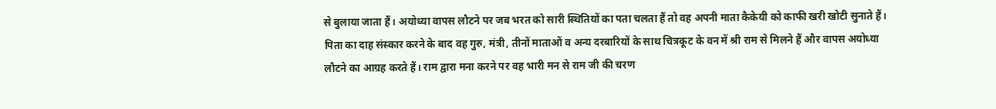से बुलाया जाता हैं। अयोध्या वापस लौटने पर जब भरत को सारी स्थितियों का पता चलता हैं तो वह अपनी माता कैकेयी को काफी खरी खोटी सुनाते हैं। पिता का दाह संस्कार करने के बाद वह गुरु, मंत्री, तीनों माताओं व अन्य दरबारियों के साथ चित्रकूट के वन में श्री राम से मिलने हैं और वापस अयोध्या लौटने का आग्रह करते हैं। राम द्वारा मना करने पर वह भारी मन से राम जी की चरण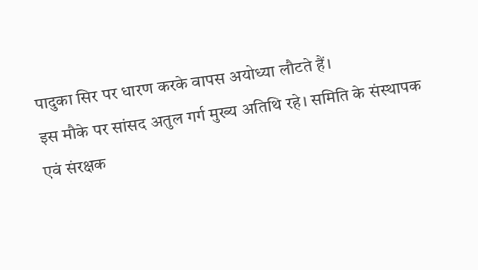पादुका सिर पर धारण करके वापस अयोध्या लौटते हैं।
इस मौके पर सांसद अतुल गर्ग मुख्य अतिथि रहे। समिति के संस्थापक एवं संरक्षक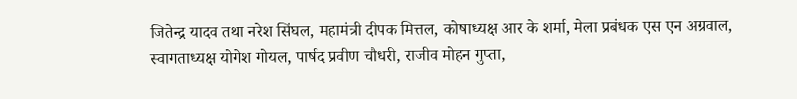जितेन्द्र यादव तथा नरेश सिंघल, महामंत्री दीपक मित्तल, कोषाध्यक्ष आर के शर्मा, मेला प्रबंधक एस एन अग्रवाल, स्वागताध्यक्ष योगेश गोयल, पार्षद प्रवीण चौधरी, राजीव मोहन गुप्ता,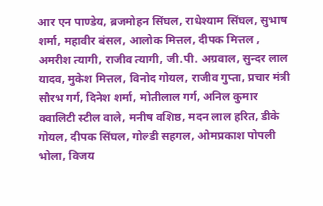आर एन पाण्डेय, ब्रजमोहन सिंघल, राधेश्याम सिंघल, सुभाष शर्मा, महावीर बंसल, आलोक मित्तल, दीपक मित्तल , अमरीश त्यागी, राजीव त्यागी, जी.पी. अग्रवाल, सुन्दर लाल यादव, मुकेश मित्तल, विनोद गोयल, राजीव गुप्ता, प्रचार मंत्री सौरभ गर्ग, दिनेश शर्मा, मोतीलाल गर्ग, अनिल कुमार क्वालिटी स्टील वाले, मनीष वशिष्ठ, मदन लाल हरित, डीके गोयल, दीपक सिंघल, गोल्डी सहगल, ओमप्रकाश पोपली भोला, विजय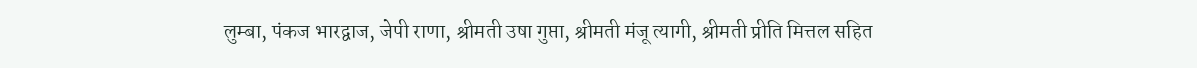लुम्बा, पंकज भारद्वाज, जेपी राणा, श्रीमती उषा गुप्ता, श्रीमती मंजू त्यागी, श्रीमती प्रीति मित्तल सहित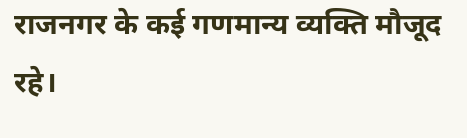राजनगर के कई गणमान्य व्यक्ति मौजूद रहे।